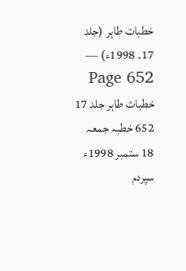خطبات طاہر (جلد 17۔ 1998ء) — Page 652
خطبات طاہر جلد 17 652 خطبہ جمعہ 18 ستمبر 1998ء سپردم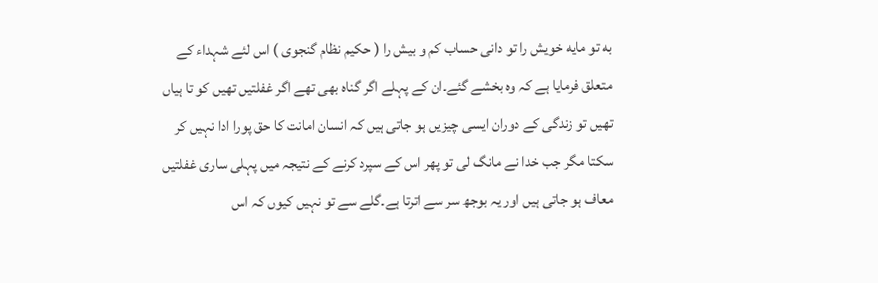به تو مایه خویش را تو دانی حساب کم و بیش را ( حکیم نظام گنجوی ) اس لئے شہداء کے متعلق فرمایا ہے کہ وہ بخشے گئے۔ان کے پہلے اگر گناہ بھی تھے اگر غفلتیں تھیں کو تا ہیاں تھیں تو زندگی کے دوران ایسی چیزیں ہو جاتی ہیں کہ انسان امانت کا حق پورا ادا نہیں کر سکتا مگر جب خدا نے مانگ لی تو پھر اس کے سپرد کرنے کے نتیجہ میں پہلی ساری غفلتیں معاف ہو جاتی ہیں اور یہ بوجھ سر سے اترتا ہے۔گلے سے تو نہیں کیوں کہ اس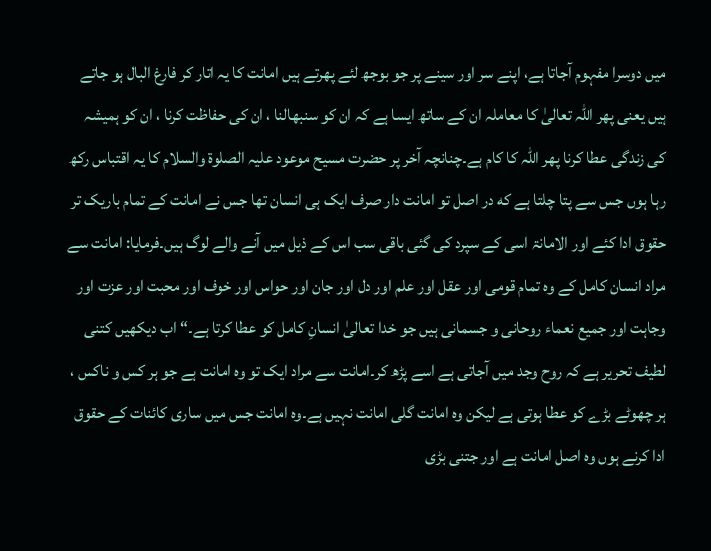میں دوسرا مفہوم آجاتا ہے، اپنے سر اور سینے پر جو بوجھ لئے پھرتے ہیں امانت کا یہ اتار کر فارغ البال ہو جاتے ہیں یعنی پھر اللہ تعالیٰ کا معاملہ ان کے ساتھ ایسا ہے کہ ان کو سنبھالنا ، ان کی حفاظت کرنا ، ان کو ہمیشہ کی زندگی عطا کرنا پھر اللہ کا کام ہے۔چنانچہ آخر پر حضرت مسیح موعود علیہ الصلوۃ والسلام کا یہ اقتباس رکھ رہا ہوں جس سے پتا چلتا ہے که در اصل تو امانت دار صرف ایک ہی انسان تھا جس نے امانت کے تمام باریک تر حقوق ادا کئے اور الامانۃ اسی کے سپرد کی گئی باقی سب اس کے ذیل میں آنے والے لوگ ہیں۔فرمایا: امانت سے مراد انسان کامل کے وہ تمام قومی اور عقل اور علم اور دل اور جان اور حواس اور خوف اور محبت اور عزت اور وجاہت اور جمیع نعماء روحانی و جسمانی ہیں جو خدا تعالیٰ انسانِ کامل کو عطا کرتا ہے۔“ اب دیکھیں کتنی لطیف تحریر ہے کہ روح وجد میں آجاتی ہے اسے پڑھ کر۔امانت سے مراد ایک تو وہ امانت ہے جو ہر کس و ناکس ، ہر چھوٹے بڑے کو عطا ہوتی ہے لیکن وہ امانت گلی امانت نہیں ہے۔وہ امانت جس میں ساری کائنات کے حقوق ادا کرنے ہوں وہ اصل امانت ہے اور جتنی بڑی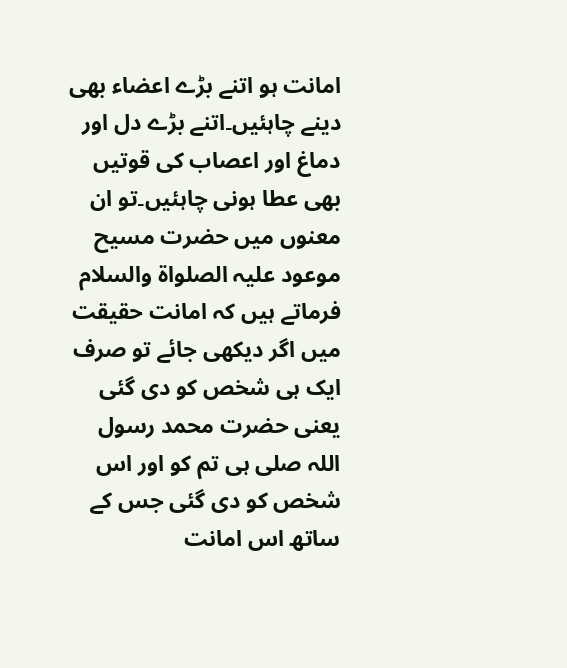امانت ہو اتنے بڑے اعضاء بھی دینے چاہئیں۔اتنے بڑے دل اور دماغ اور اعصاب کی قوتیں بھی عطا ہونی چاہئیں۔تو ان معنوں میں حضرت مسیح موعود علیہ الصلواۃ والسلام فرماتے ہیں کہ امانت حقیقت میں اگر دیکھی جائے تو صرف ایک ہی شخص کو دی گئی یعنی حضرت محمد رسول اللہ صلی ہی تم کو اور اس شخص کو دی گئی جس کے ساتھ اس امانت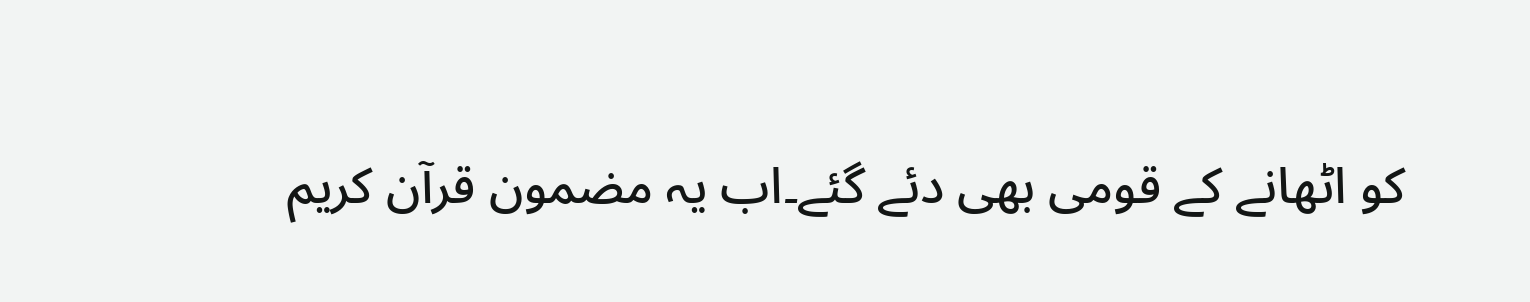کو اٹھانے کے قومی بھی دئے گئے۔اب یہ مضمون قرآن کریم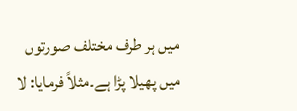میں ہر طرف مختلف صورتوں میں پھیلا پڑا ہے۔مثلاً فرمایا: لا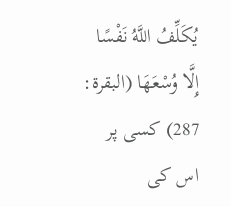يُكَلِّفُ اللَّهُ نَفْسًا إِلَّا وُسْعَهَا (البقرة: 287) کسی پر اس کی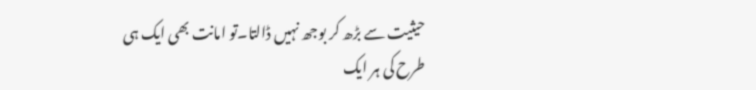حیثیت سے بڑھ کر بوجھ نہیں ڈالتا۔تو امانت بھی ایک ہی طرح کی ہر ایک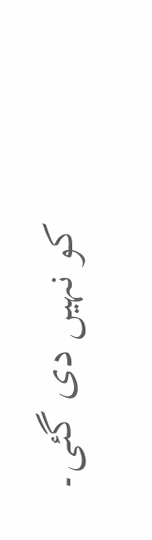کو نہیں دی گئی۔